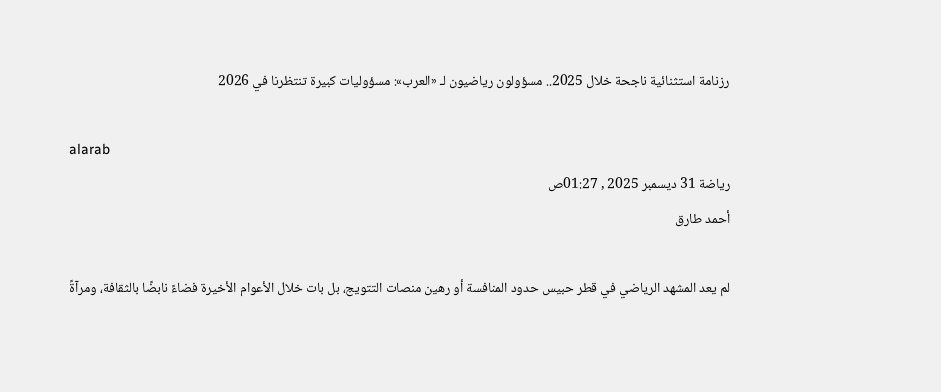رزنامة استثنائية ناجحة خلال 2025.. مسؤولون رياضيون لـ «العرب»: مسؤوليات كبيرة تنتظرنا في 2026

alarab
رياضة 31 ديسمبر 2025 , 01:27ص
أحمد طارق

لم يعد المشهد الرياضي في قطر حبيس حدود المنافسة أو رهين منصات التتويج، بل بات خلال الأعوام الأخيرة فضاءً نابضًا بالثقافة، ومرآةً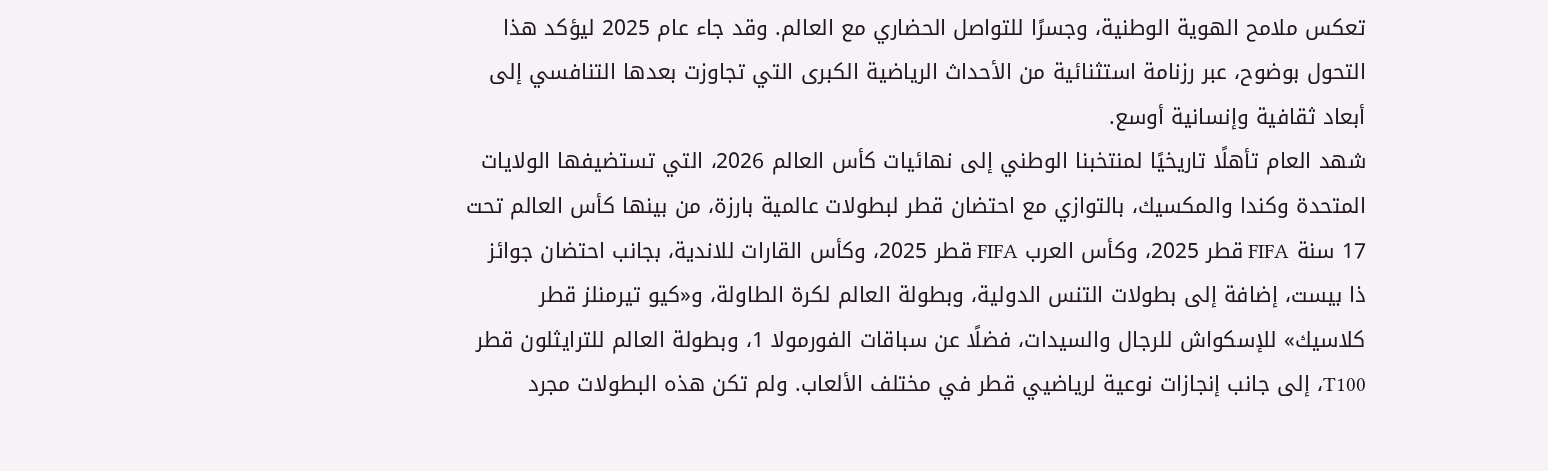تعكس ملامح الهوية الوطنية، وجسرًا للتواصل الحضاري مع العالم. وقد جاء عام 2025 ليؤكد هذا التحول بوضوح، عبر رزنامة استثنائية من الأحداث الرياضية الكبرى التي تجاوزت بعدها التنافسي إلى أبعاد ثقافية وإنسانية أوسع.
شهد العام تأهلًا تاريخيًا لمنتخبنا الوطني إلى نهائيات كأس العالم 2026، التي تستضيفها الولايات المتحدة وكندا والمكسيك، بالتوازي مع احتضان قطر لبطولات عالمية بارزة، من بينها كأس العالم تحت 17 سنة FIFA قطر 2025، وكأس العرب FIFA قطر 2025، وكأس القارات للاندية، بجانب احتضان جوائز ذا بيست، إضافة إلى بطولات التنس الدولية، وبطولة العالم لكرة الطاولة، و«كيو تيرمنلز قطر كلاسيك» للإسكواش للرجال والسيدات، فضلًا عن سباقات الفورمولا 1، وبطولة العالم للترايثلون قطر T100، إلى جانب إنجازات نوعية لرياضيي قطر في مختلف الألعاب. ولم تكن هذه البطولات مجرد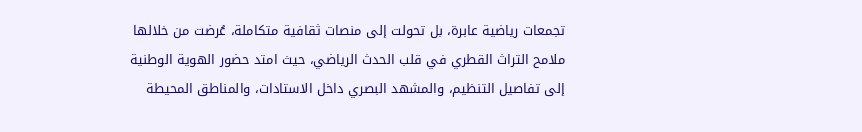تجمعات رياضية عابرة، بل تحولت إلى منصات ثقافية متكاملة، عُرضت من خلالها ملامح التراث القطري في قلب الحدث الرياضي، حيث امتد حضور الهوية الوطنية إلى تفاصيل التنظيم، والمشهد البصري داخل الاستادات، والمناطق المحيطة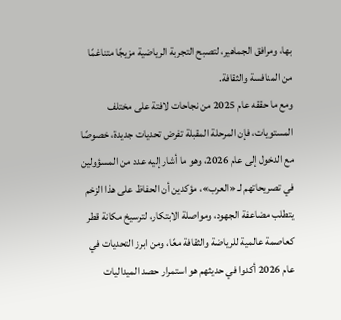بها، ومرافق الجماهير، لتصبح التجربة الرياضية مزيجًا متناغمًا من المنافسة والثقافة.
ومع ما حققه عام 2025 من نجاحات لافتة على مختلف المستويات، فإن المرحلة المقبلة تفرض تحديات جديدة، خصوصًا مع الدخول إلى عام 2026، وهو ما أشار إليه عدد من المسؤولين في تصريحاتهم لـ «العرب»، مؤكدين أن الحفاظ على هذا الزخم يتطلب مضاعفة الجهود، ومواصلة الابتكار، لترسيخ مكانة قطر كعاصمة عالمية للرياضة والثقافة معًا، ومن ابرز التحديات في عام 2026 أكدوا في حديثهم هو استمرار حصد الميداليات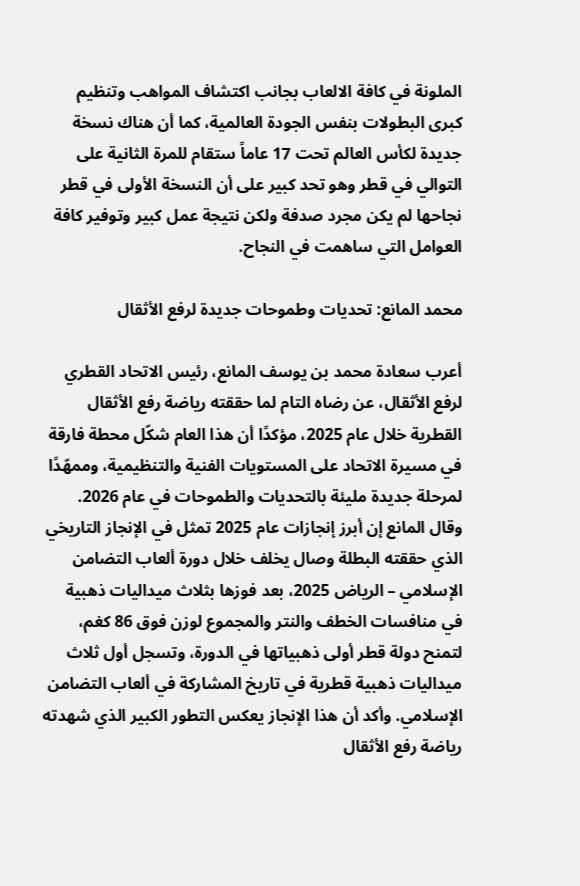الملونة في كافة الالعاب بجانب اكتشاف المواهب وتنظيم كبرى البطولات بنفس الجودة العالمية، كما أن هناك نسخة جديدة لكأس العالم تحت 17 عاماً ستقام للمرة الثانية على التوالي في قطر وهو تحد كبير على أن النسخة الأولى في قطر نجاحها لم يكن مجرد صدفة ولكن نتيجة عمل كبير وتوفير كافة العوامل التي ساهمت في النجاح.

محمد المانع: تحديات وطموحات جديدة لرفع الأثقال

أعرب سعادة محمد بن يوسف المانع، رئيس الاتحاد القطري لرفع الأثقال، عن رضاه التام لما حققته رياضة رفع الأثقال القطرية خلال عام 2025، مؤكدًا أن هذا العام شكّل محطة فارقة في مسيرة الاتحاد على المستويات الفنية والتنظيمية، وممهّدًا لمرحلة جديدة مليئة بالتحديات والطموحات في عام 2026. وقال المانع إن أبرز إنجازات عام 2025 تمثل في الإنجاز التاريخي الذي حققته البطلة وصال يخلف خلال دورة ألعاب التضامن الإسلامي – الرياض 2025، بعد فوزها بثلاث ميداليات ذهبية في منافسات الخطف والنتر والمجموع لوزن فوق 86 كغم، لتمنح دولة قطر أولى ذهبياتها في الدورة، وتسجل أول ثلاث ميداليات ذهبية قطرية في تاريخ المشاركة في ألعاب التضامن الإسلامي. وأكد أن هذا الإنجاز يعكس التطور الكبير الذي شهدته رياضة رفع الأثقال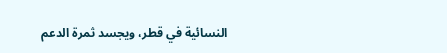النسائية في قطر، ويجسد ثمرة الدعم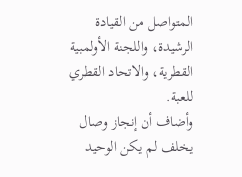المتواصل من القيادة الرشيدة، واللجنة الأولمبية القطرية، والاتحاد القطري للعبة.
وأضاف أن إنجاز وصال يخلف لم يكن الوحيد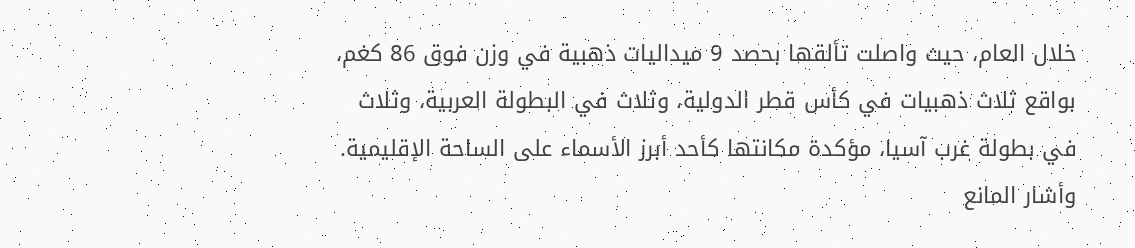خلال العام، حيث واصلت تألقها بحصد 9 ميداليات ذهبية في وزن فوق 86 كغم، بواقع ثلاث ذهبيات في كأس قطر الدولية، وثلاث في البطولة العربية، وثلاث في بطولة غرب آسيا، مؤكدة مكانتها كأحد أبرز الأسماء على الساحة الإقليمية.
وأشار المانع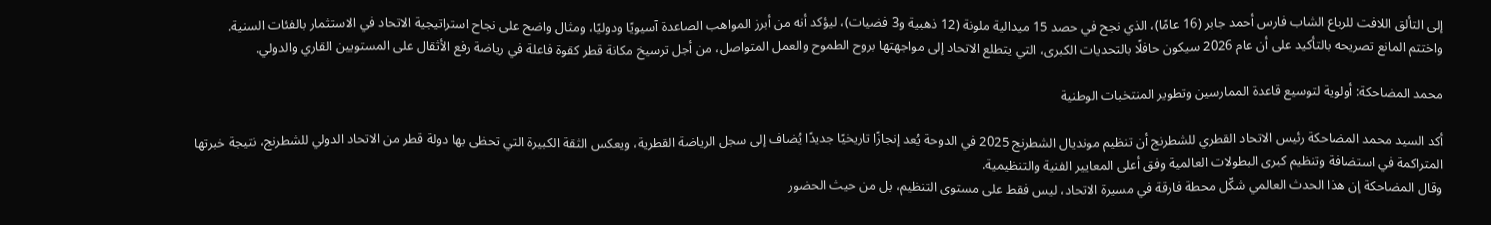إلى التألق اللافت للرباع الشاب فارس أحمد جابر (16 عامًا)، الذي نجح في حصد 15 ميدالية ملونة (12 ذهبية و3 فضيات)، ليؤكد أنه من أبرز المواهب الصاعدة آسيويًا ودوليًا، ومثال واضح على نجاح استراتيجية الاتحاد في الاستثمار بالفئات السنية.
واختتم المانع تصريحه بالتأكيد على أن عام 2026 سيكون حافلًا بالتحديات الكبرى، التي يتطلع الاتحاد إلى مواجهتها بروح الطموح والعمل المتواصل، من أجل ترسيخ مكانة قطر كقوة فاعلة في رياضة رفع الأثقال على المستويين القاري والدولي.

محمد المضاحكة: أولوية لتوسيع قاعدة الممارسين وتطوير المنتخبات الوطنية

أكد السيد محمد المضاحكة رئيس الاتحاد القطري للشطرنج أن تنظيم مونديال الشطرنج 2025 في الدوحة يُعد إنجازًا تاريخيًا جديدًا يُضاف إلى سجل الرياضة القطرية، ويعكس الثقة الكبيرة التي تحظى بها دولة قطر من الاتحاد الدولي للشطرنج، نتيجة خبرتها المتراكمة في استضافة وتنظيم كبرى البطولات العالمية وفق أعلى المعايير الفنية والتنظيمية.
وقال المضاحكة إن هذا الحدث العالمي شكّل محطة فارقة في مسيرة الاتحاد، ليس فقط على مستوى التنظيم، بل من حيث الحضور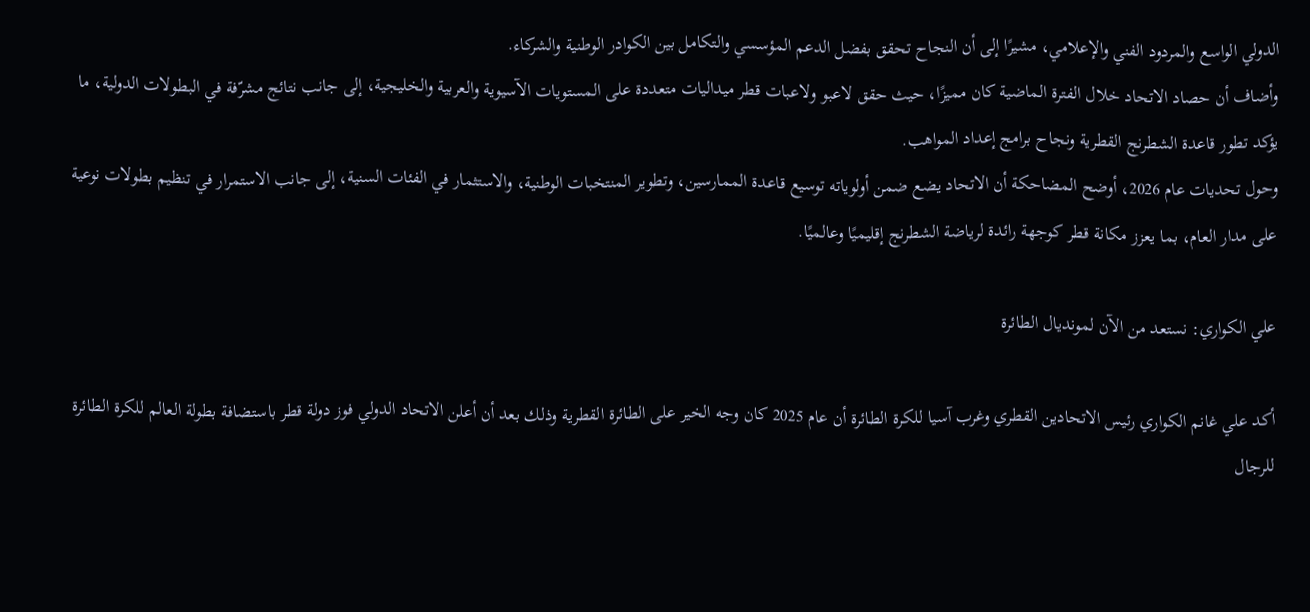الدولي الواسع والمردود الفني والإعلامي، مشيرًا إلى أن النجاح تحقق بفضل الدعم المؤسسي والتكامل بين الكوادر الوطنية والشركاء.
وأضاف أن حصاد الاتحاد خلال الفترة الماضية كان مميزًا، حيث حقق لاعبو ولاعبات قطر ميداليات متعددة على المستويات الآسيوية والعربية والخليجية، إلى جانب نتائج مشرّفة في البطولات الدولية، ما يؤكد تطور قاعدة الشطرنج القطرية ونجاح برامج إعداد المواهب.
وحول تحديات عام 2026، أوضح المضاحكة أن الاتحاد يضع ضمن أولوياته توسيع قاعدة الممارسين، وتطوير المنتخبات الوطنية، والاستثمار في الفئات السنية، إلى جانب الاستمرار في تنظيم بطولات نوعية على مدار العام، بما يعزز مكانة قطر كوجهة رائدة لرياضة الشطرنج إقليميًا وعالميًا.

علي الكواري: نستعد من الآن لمونديال الطائرة

أكد علي غانم الكواري رئيس الاتحادين القطري وغرب آسيا للكرة الطائرة أن عام 2025 كان وجه الخير على الطائرة القطرية وذلك بعد أن أعلن الاتحاد الدولي فوز دولة قطر باستضافة بطولة العالم للكرة الطائرة للرجال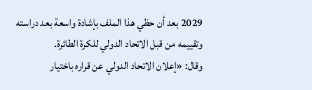2029 بعد أن حظي هذا الملف بإشادة واسعة بعد دراسته وتقييمه من قبل الاتحاد الدولي للكرة الطائرة.
وقال: «إعلان الاتحاد الدولي عن قراره باختيار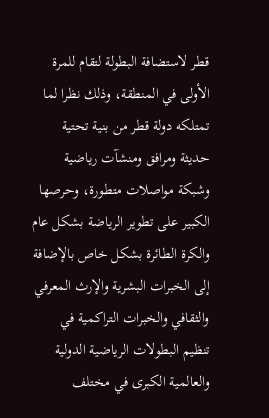قطر لاستضافة البطولة لتقام للمرة الأولى في المنطقة، وذلك نظرا لما تمتلكه دولة قطر من بنية تحتية حديثة ومرافق ومنشآت رياضية وشبكة مواصلات متطورة، وحرصها الكبير على تطوير الرياضة بشكل عام والكرة الطائرة بشكل خاص بالإضافة إلى الخبرات البشرية والإرث المعرفي والثقافي والخبرات التراكمية في تنظيم البطولات الرياضية الدولية والعالمية الكبرى في مختلف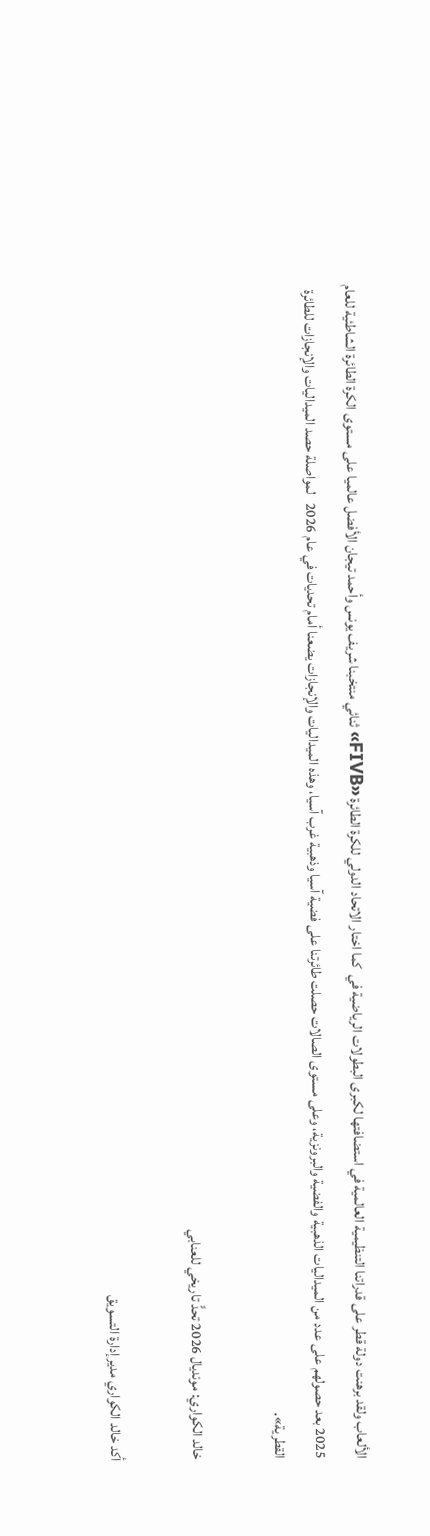الألعاب ولقد برهنت دولة قطر على قدراتنا التنظيمية العالمية في استضافتها لكبرى البطولات الرياضية في  كما اختار الاتحاد الدولي للكرة الطائرة «FIVB» ثنائي منتخبنا شريف يونس وأحمد تيجان الأفضل عالميا على مستوى الكرة الطائرة الشاطئية للعام 2025 بعد حصولهم على عدد من الميداليات الذهبية والفضية والبرونزية، وعلى مستوى الصالات حصلت طائرتنا على فضية آسيا وذهبية غرب آسيا، وهذه الميداليات والإنجازات يضعنا أمام تحديات في عام 2026   لمواصلة حصد الميداليات والإنجازات للطائرة القطرية».

خالد الكواري: مونديال 2026 تحدٍّ تاريخي للعنابي

أكد خالد الكواري مديرإدارة التسويق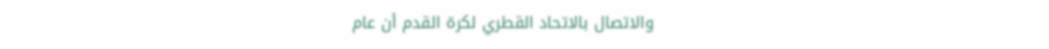والاتصال بالاتحاد القطري لكرة القدم أن عام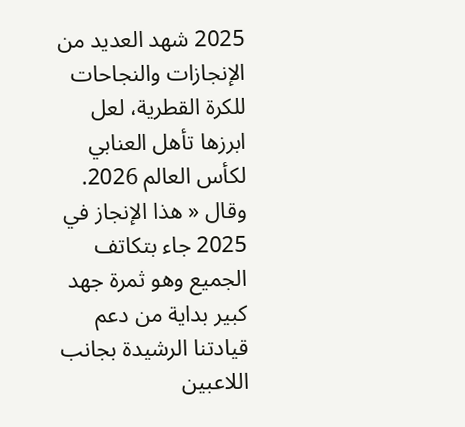2025 شهد العديد من الإنجازات والنجاحات للكرة القطرية، لعل ابرزها تأهل العنابي لكأس العالم 2026. وقال « هذا الإنجاز في 2025 جاء بتكاتف الجميع وهو ثمرة جهد كبير بداية من دعم قيادتنا الرشيدة بجانب اللاعبين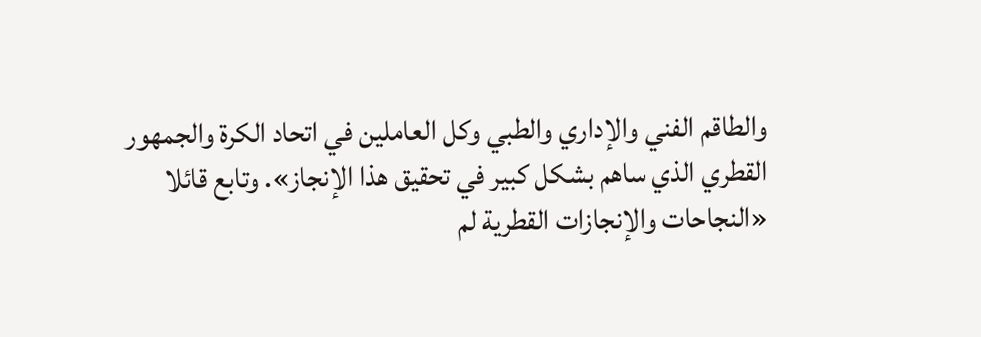والطاقم الفني والإداري والطبي وكل العاملين في اتحاد الكرة والجمهور القطري الذي ساهم بشكل كبير في تحقيق هذا الإنجاز». وتابع قائلا «النجاحات والإنجازات القطرية لم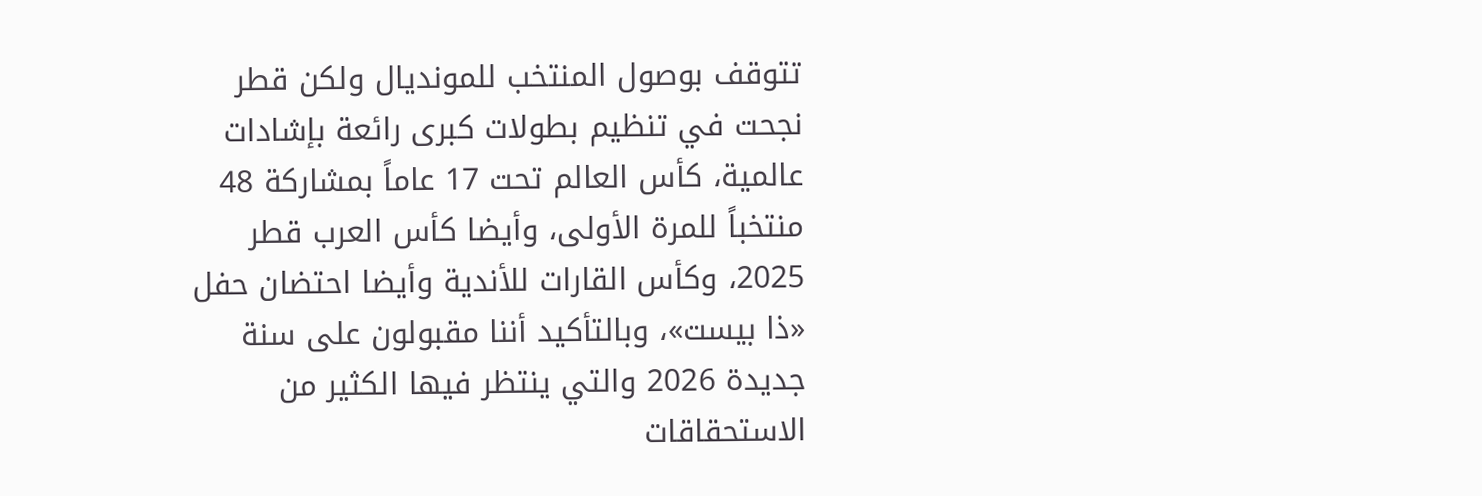تتوقف بوصول المنتخب للمونديال ولكن قطر نجحت في تنظيم بطولات كبرى رائعة بإشادات عالمية، كأس العالم تحت 17 عاماً بمشاركة 48 منتخباً للمرة الأولى، وأيضا كأس العرب قطر 2025، وكأس القارات للأندية وأيضا احتضان حفل «ذا بيست»، وبالتأكيد أننا مقبولون على سنة جديدة 2026 والتي ينتظر فيها الكثير من الاستحقاقات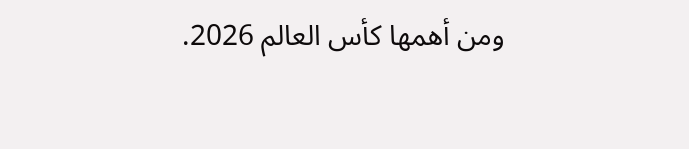ومن أهمها كأس العالم 2026.